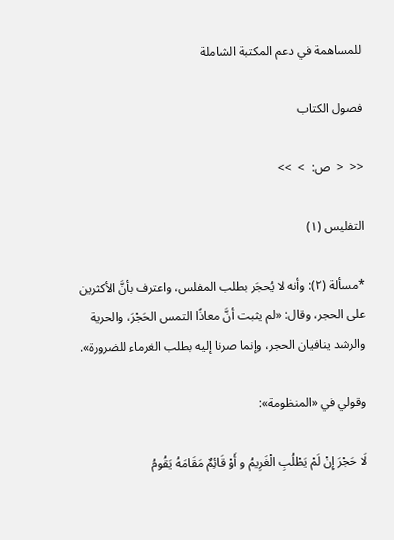للمساهمة في دعم المكتبة الشاملة

فصول الكتاب

<<  <  ص:  >  >>

التفليس (١)

*مسألة (٢): وأنه لا يُحجَر بطلب المفلس، واعترف بأنَّ الأكثرين على الحجر، وقال: «لم يثبت أنَّ معاذًا التمس الحَجْرَ، والحرية والرشد ينافيان الحجر، وإنما صرنا إليه بطلب الغرماء للضرورة».

وقولي في «المنظومة»:

لَا حَجْرَ إِنْ لَمْ يَطْلُبِ الْغَرِيمُ و أَوْ قَائِمٌ مَقَامَهُ يَقُومُ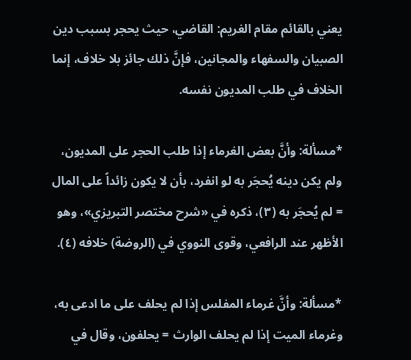يعني بالقائم مقام الغريم: القاضي، حيث يحجر بسبب دين الصبيان والسفهاء والمجانين، فإنَّ ذلك جائز بلا خلاف، إنما الخلاف في طلب المديون نفسه.

*مسألة: وأنَّ بعض الغرماء إذا طلب الحجر على المديون، ولم يكن دينه يُحجَر به لو انفرد، بأن لا يكون زائداً على المال = لم يُحجَر به (٣)، ذكره في «شرح مختصر التبريزي»، وهو الأظهر عند الرافعي، وقوى النووي في (الروضة) خلافه (٤).

*مسألة: وأنَّ غرماء المفلس إذا لم يحلف على ما ادعى به، وغرماء الميت إذا لم يحلف الوارث = يحلفون، وقال في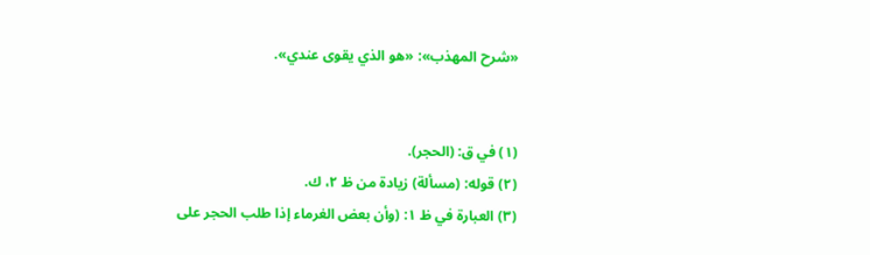«شرح المهذب»: «هو الذي يقوى عندي».


(١) في ق: (الحجر).
(٢) قوله: (مسألة) زيادة من ظ ٢، ك.
(٣) العبارة في ظ ١: (وأن بعض الغرماء إذا طلب الحجر على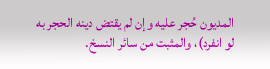المديون حُجر عليه وإن لم يقتض دينه الحجر به لو انفرد)، والمثبت من سائر النسخ.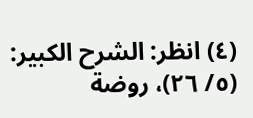(٤) انظر: الشرح الكبير: (٥/ ٢٦)، روضة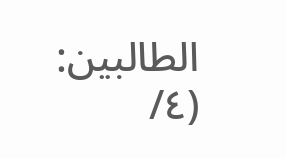الطالبين: (٤/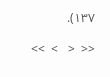١٣٧).

<<  <   >  >>